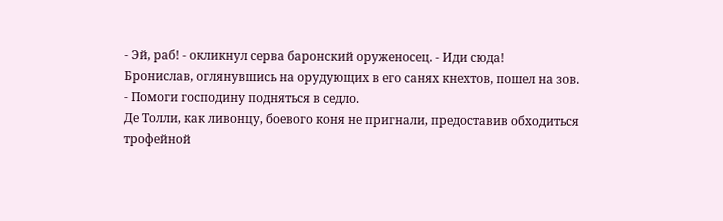- Эй, раб! - окликнул серва баронский оруженосец. - Иди сюда!
Бронислав, оглянувшись на орудующих в его санях кнехтов, пошел на зов.
- Помоги господину подняться в седло.
Де Толли, как ливонцу, боевого коня не пригнали, предоставив обходиться трофейной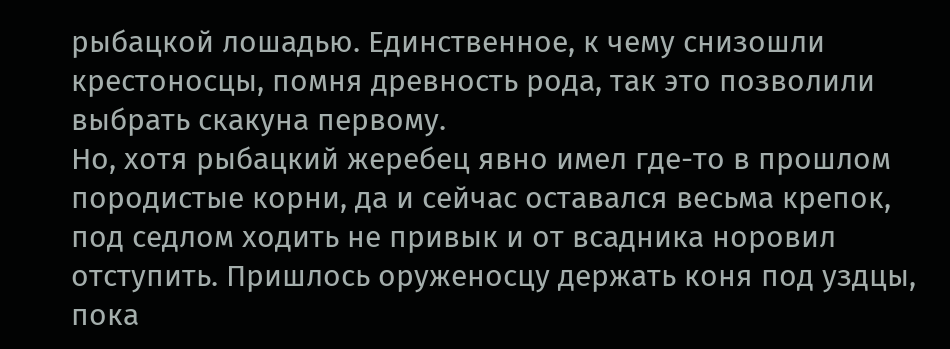рыбацкой лошадью. Единственное, к чему снизошли крестоносцы, помня древность рода, так это позволили выбрать скакуна первому.
Но, хотя рыбацкий жеребец явно имел где-то в прошлом породистые корни, да и сейчас оставался весьма крепок, под седлом ходить не привык и от всадника норовил отступить. Пришлось оруженосцу держать коня под уздцы, пока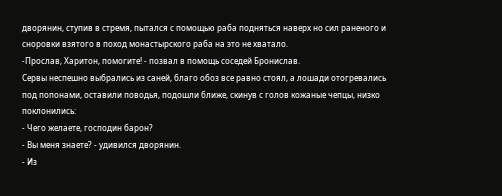дворянин, ступив в стремя, пытался с помощью раба подняться наверх но сил раненого и сноровки взятого в поход монастырского раба на это не хватало.
-Прослав, Харитон, помогите! - позвал в помощь соседей Бронислав.
Сервы неспешно выбрались из саней, благо обоз все равно стоял, а лошади отогревались под попонами, оставили поводья, подошли ближе, скинув с голов кожаные чепцы, низко поклонились:
- Чего желаете, господин барон?
- Вы меня знаете? - удивился дворянин.
- Из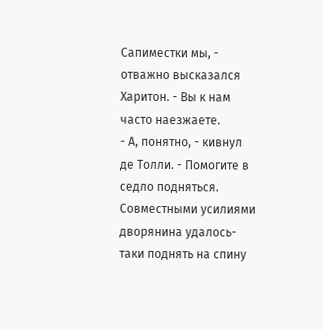Сапиместки мы, - отважно высказался Харитон. - Вы к нам часто наезжаете.
- А, понятно, - кивнул де Толли. - Помогите в седло подняться.
Совместными усилиями дворянина удалось-таки поднять на спину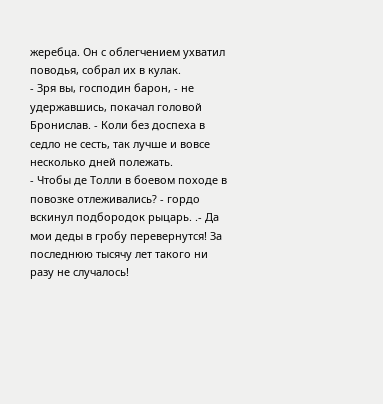жеребца. Он с облегчением ухватил поводья, собрал их в кулак.
- Зря вы, господин барон, - не удержавшись, покачал головой Бронислав. - Коли без доспеха в седло не сесть, так лучше и вовсе несколько дней полежать.
- Чтобы де Толли в боевом походе в повозке отлеживались? - гордо вскинул подбородок рыцарь. .- Да мои деды в гробу перевернутся! За последнюю тысячу лет такого ни разу не случалось!